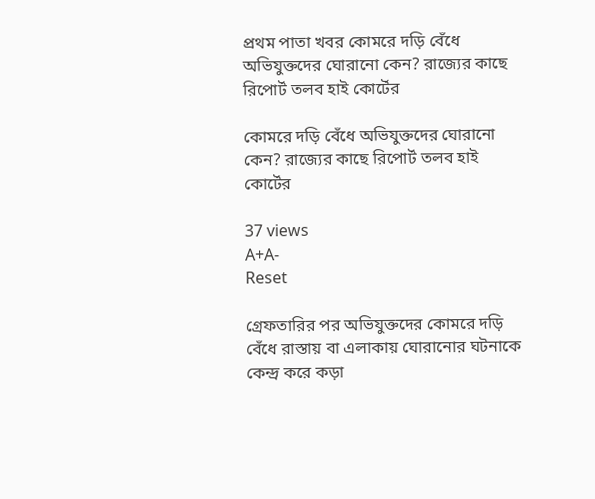প্রথম পাতা খবর কোমরে দড়ি বেঁধে অভিযুক্তদের ঘোরানো কেন? রাজ্যের কাছে রিপোর্ট তলব হাই কোর্টের

কোমরে দড়ি বেঁধে অভিযুক্তদের ঘোরানো কেন? রাজ্যের কাছে রিপোর্ট তলব হাই কোর্টের

37 views
A+A-
Reset

গ্রেফতারির পর অভিযুক্তদের কোমরে দড়ি বেঁধে রাস্তায় বা এলাকায় ঘোরানোর ঘটনাকে কেন্দ্র করে কড়া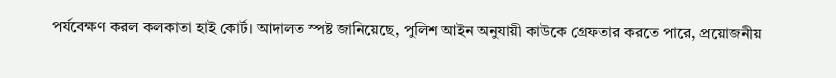পর্যবেক্ষণ করল কলকাতা হাই কোর্ট। আদালত স্পষ্ট জানিয়েছে, পুলিশ আইন অনুযায়ী কাউকে গ্রেফতার করতে পারে, প্রয়োজনীয়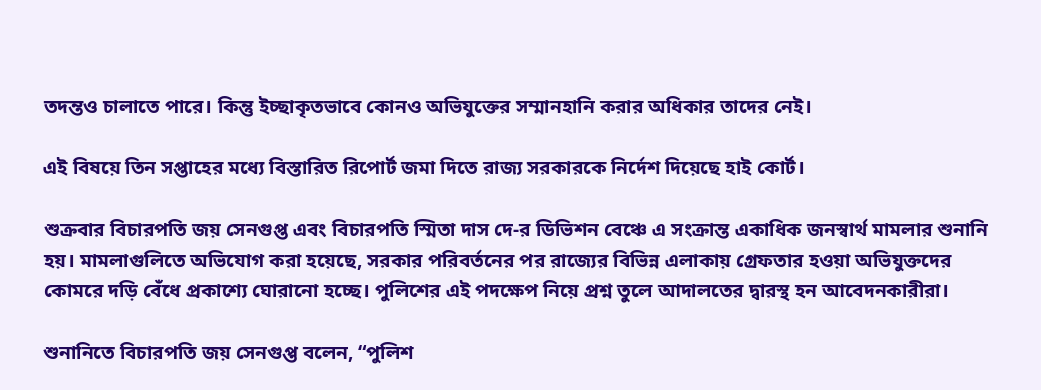তদন্তও চালাতে পারে। কিন্তু ইচ্ছাকৃতভাবে কোনও অভিযুক্তের সম্মানহানি করার অধিকার তাদের নেই।

এই বিষয়ে তিন সপ্তাহের মধ্যে বিস্তারিত রিপোর্ট জমা দিতে রাজ্য সরকারকে নির্দেশ দিয়েছে হাই কোর্ট।

শুক্রবার বিচারপতি জয় সেনগুপ্ত এবং বিচারপতি স্মিতা দাস দে-র ডিভিশন বেঞ্চে এ সংক্রান্ত একাধিক জনস্বার্থ মামলার শুনানি হয়। মামলাগুলিতে অভিযোগ করা হয়েছে, সরকার পরিবর্তনের পর রাজ্যের বিভিন্ন এলাকায় গ্রেফতার হওয়া অভিযুক্তদের কোমরে দড়ি বেঁধে প্রকাশ্যে ঘোরানো হচ্ছে। পুলিশের এই পদক্ষেপ নিয়ে প্রশ্ন তুলে আদালতের দ্বারস্থ হন আবেদনকারীরা।

শুনানিতে বিচারপতি জয় সেনগুপ্ত বলেন, “পুলিশ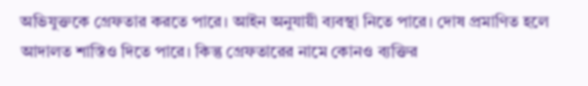অভিযুক্তকে গ্রেফতার করতে পারে। আইন অনুযায়ী ব্যবস্থা নিতে পারে। দোষ প্রমাণিত হলে আদালত শাস্তিও দিতে পারে। কিন্তু গ্রেফতারের নামে কোনও ব্যক্তির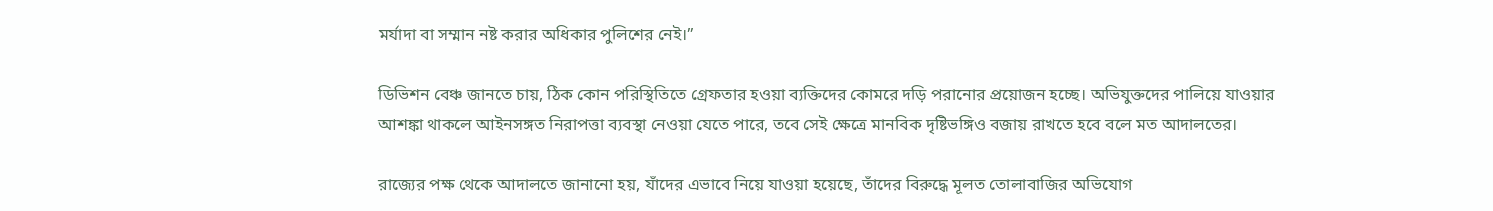মর্যাদা বা সম্মান নষ্ট করার অধিকার পুলিশের নেই।”

ডিভিশন বেঞ্চ জানতে চায়, ঠিক কোন পরিস্থিতিতে গ্রেফতার হওয়া ব্যক্তিদের কোমরে দড়ি পরানোর প্রয়োজন হচ্ছে। অভিযুক্তদের পালিয়ে যাওয়ার আশঙ্কা থাকলে আইনসঙ্গত নিরাপত্তা ব্যবস্থা নেওয়া যেতে পারে, তবে সেই ক্ষেত্রে মানবিক দৃষ্টিভঙ্গিও বজায় রাখতে হবে বলে মত আদালতের।

রাজ্যের পক্ষ থেকে আদালতে জানানো হয়, যাঁদের এভাবে নিয়ে যাওয়া হয়েছে, তাঁদের বিরুদ্ধে মূলত তোলাবাজির অভিযোগ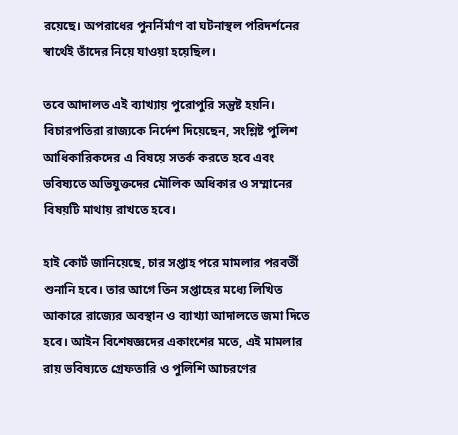রয়েছে। অপরাধের পুনর্নির্মাণ বা ঘটনাস্থল পরিদর্শনের স্বার্থেই তাঁদের নিয়ে যাওয়া হয়েছিল।

তবে আদালত এই ব্যাখ্যায় পুরোপুরি সন্তুষ্ট হয়নি। বিচারপতিরা রাজ্যকে নির্দেশ দিয়েছেন, সংশ্লিষ্ট পুলিশ আধিকারিকদের এ বিষয়ে সতর্ক করতে হবে এবং ভবিষ্যতে অভিযুক্তদের মৌলিক অধিকার ও সম্মানের বিষয়টি মাথায় রাখতে হবে।

হাই কোর্ট জানিয়েছে, চার সপ্তাহ পরে মামলার পরবর্তী শুনানি হবে। তার আগে তিন সপ্তাহের মধ্যে লিখিত আকারে রাজ্যের অবস্থান ও ব্যাখ্যা আদালতে জমা দিতে হবে। আইন বিশেষজ্ঞদের একাংশের মতে, এই মামলার রায় ভবিষ্যতে গ্রেফতারি ও পুলিশি আচরণের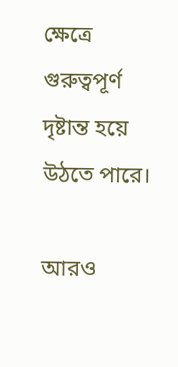ক্ষেত্রে গুরুত্বপূর্ণ দৃষ্টান্ত হয়ে উঠতে পারে।

আরও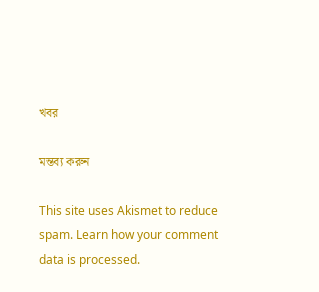খবর

মন্তব্য করুন

This site uses Akismet to reduce spam. Learn how your comment data is processed.